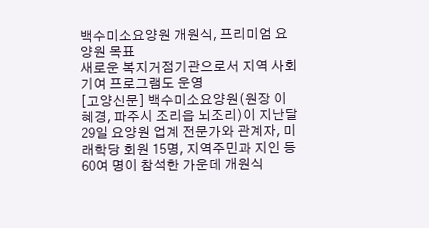백수미소요양원 개원식, 프리미엄 요양원 목표
새로운 복지거점기관으로서 지역 사회 기여 프로그램도 운영
[고양신문] 백수미소요양원(원장 이혜경, 파주시 조리읍 뇌조리)이 지난달 29일 요양원 업계 전문가와 관계자, 미래학당 회원 15명, 지역주민과 지인 등 60여 명이 참석한 가운데 개원식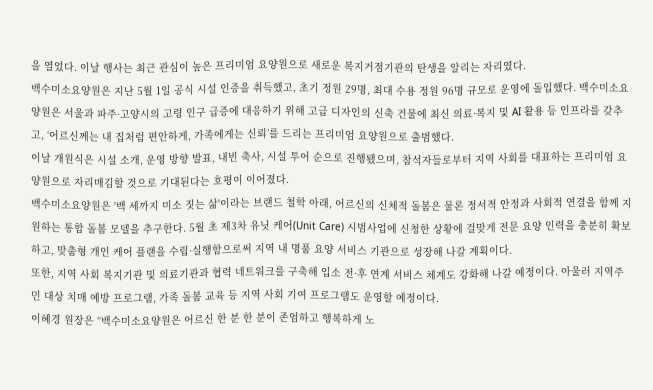을 열었다. 이날 행사는 최근 관심이 높은 프리미엄 요양원으로 새로운 복지거점기관의 탄생을 알리는 자리였다.
백수미소요양원은 지난 5월 1일 공식 시설 인증을 취득했고, 초기 정원 29명, 최대 수용 정원 96명 규모로 운영에 돌입했다. 백수미소요양원은 서울과 파주·고양시의 고령 인구 급증에 대응하기 위해 고급 디자인의 신축 건물에 최신 의료·복지 및 AI 활용 등 인프라를 갖추고, ‘어르신께는 내 집처럼 편안하게, 가족에게는 신뢰’를 드리는 프리미엄 요양원으로 출범했다.
이날 개원식은 시설 소개, 운영 방향 발표, 내빈 축사, 시설 투어 순으로 진행됐으며, 참석자들로부터 지역 사회를 대표하는 프리미엄 요양원으로 자리매김할 것으로 기대된다는 호평이 이어졌다.
백수미소요양원은 '백 세까지 미소 짓는 삶'이라는 브랜드 철학 아래, 어르신의 신체적 돌봄은 물론 정서적 안정과 사회적 연결을 함께 지원하는 통합 돌봄 모델을 추구한다. 5월 초 제3차 유닛 케어(Unit Care) 시범사업에 신청한 상황에 걸맞게 전문 요양 인력을 충분히 확보하고, 맞춤형 개인 케어 플랜을 수립·실행함으로써 지역 내 명품 요양 서비스 기관으로 성장해 나갈 계획이다.
또한, 지역 사회 복지기관 및 의료기관과 협력 네트워크를 구축해 입소 전·후 연계 서비스 체계도 강화해 나갈 예정이다. 아울러 지역주민 대상 치매 예방 프로그램, 가족 돌봄 교육 등 지역 사회 기여 프로그램도 운영할 예정이다.
이혜경 원장은 “백수미소요양원은 어르신 한 분 한 분이 존엄하고 행복하게 노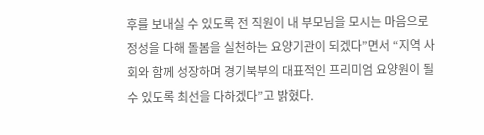후를 보내실 수 있도록 전 직원이 내 부모님을 모시는 마음으로 정성을 다해 돌봄을 실천하는 요양기관이 되겠다”면서 “지역 사회와 함께 성장하며 경기북부의 대표적인 프리미엄 요양원이 될 수 있도록 최선을 다하겠다”고 밝혔다.